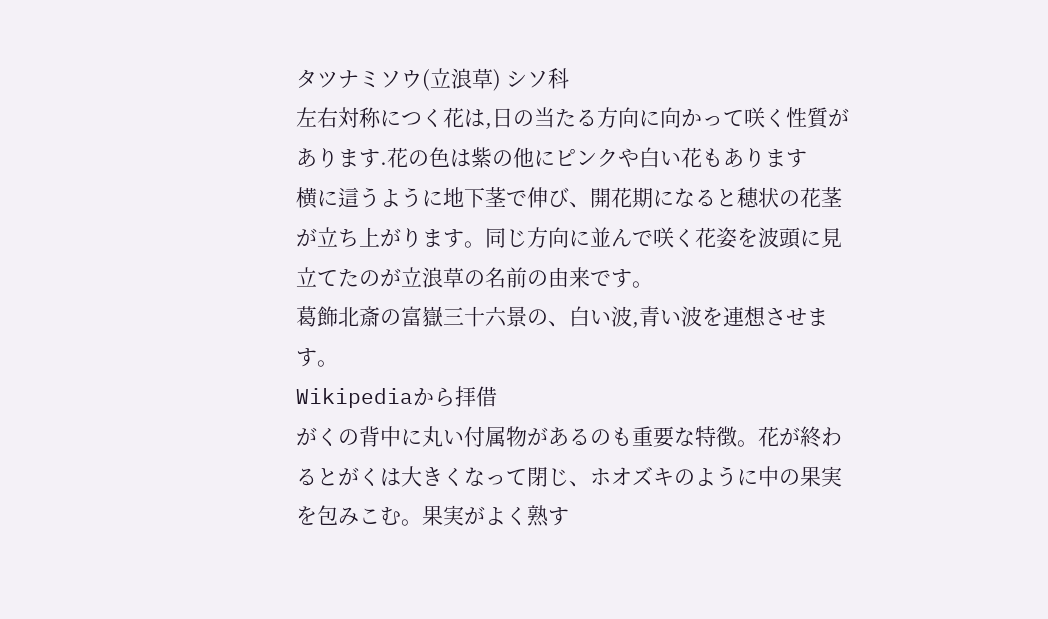タツナミソウ(立浪草) シソ科
左右対称につく花は,日の当たる方向に向かって咲く性質があります.花の色は紫の他にピンクや白い花もあります
横に這うように地下茎で伸び、開花期になると穂状の花茎が立ち上がります。同じ方向に並んで咲く花姿を波頭に見立てたのが立浪草の名前の由来です。
葛飾北斎の富嶽三十六景の、白い波,青い波を連想させます。
Wikipediaから拝借
がくの背中に丸い付属物があるのも重要な特徴。花が終わるとがくは大きくなって閉じ、ホオズキのように中の果実を包みこむ。果実がよく熟す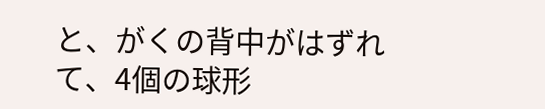と、がくの背中がはずれて、4個の球形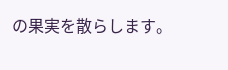の果実を散らします。